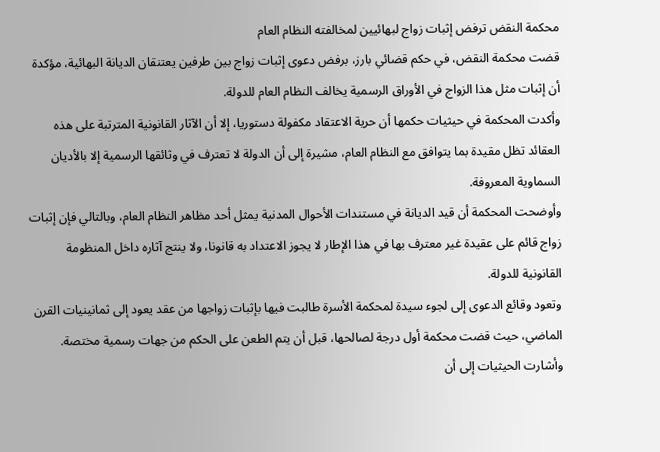محكمة النقض ترفض إثبات زواج لبهائيين لمخالفته النظام العام
قضت محكمة النقض، في حكم قضائي بارز، برفض دعوى إثبات زواج بين طرفين يعتنقان الديانة البهائية، مؤكدة أن إثبات مثل هذا الزواج في الأوراق الرسمية يخالف النظام العام للدولة.
وأكدت المحكمة في حيثيات حكمها أن حرية الاعتقاد مكفولة دستوريا، إلا أن الآثار القانونية المترتبة على هذه العقائد تظل مقيدة بما يتوافق مع النظام العام، مشيرة إلى أن الدولة لا تعترف في وثائقها الرسمية إلا بالأديان السماوية المعروفة.
وأوضحت المحكمة أن قيد الديانة في مستندات الأحوال المدنية يمثل أحد مظاهر النظام العام، وبالتالي فإن إثبات زواج قائم على عقيدة غير معترف بها في هذا الإطار لا يجوز الاعتداد به قانونا، ولا ينتج آثاره داخل المنظومة القانونية للدولة.
وتعود وقائع الدعوى إلى لجوء سيدة لمحكمة الأسرة طالبت فيها بإثبات زواجها من عقد يعود إلى ثمانينيات القرن الماضي، حيث قضت محكمة أول درجة لصالحها، قبل أن يتم الطعن على الحكم من جهات رسمية مختصة.
وأشارت الحيثيات إلى أن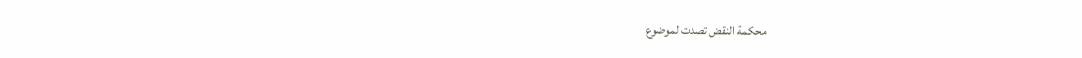محكمة النقض تصدت لموضوع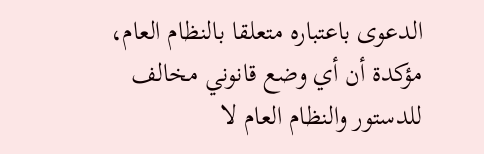الدعوى باعتباره متعلقا بالنظام العام، مؤكدة أن أي وضع قانوني مخالف للدستور والنظام العام لا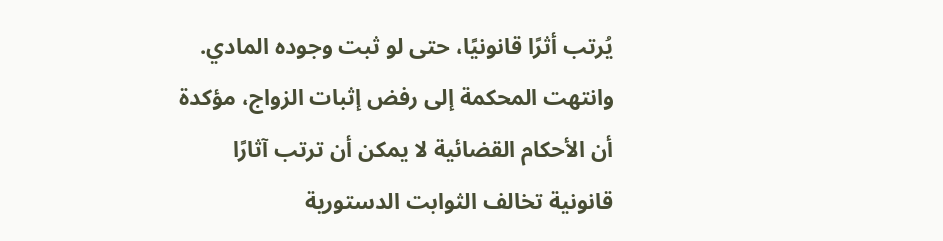يُرتب أثرًا قانونيًا، حتى لو ثبت وجوده المادي.
وانتهت المحكمة إلى رفض إثبات الزواج، مؤكدة أن الأحكام القضائية لا يمكن أن ترتب آثارًا قانونية تخالف الثوابت الدستورية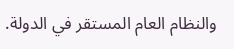والنظام العام المستقر في الدولة.